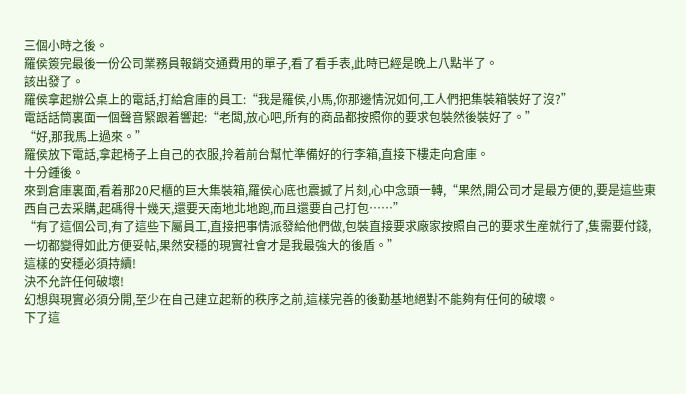三個小時之後。
羅侯簽完最後一份公司業務員報銷交通費用的單子,看了看手表,此時已經是晚上八點半了。
該出發了。
羅侯拿起辦公桌上的電話,打給倉庫的員工:“我是羅侯,小馬,你那邊情況如何,工人們把集裝箱裝好了沒?”
電話話筒裏面一個聲音緊跟着響起:“老闆,放心吧,所有的商品都按照你的要求包裝然後裝好了。”
“好,那我馬上過來。”
羅侯放下電話,拿起椅子上自己的衣服,拎着前台幫忙準備好的行李箱,直接下樓走向倉庫。
十分鍾後。
來到倉庫裏面,看着那20尺櫃的巨大集裝箱,羅侯心底也震撼了片刻,心中念頭一轉,“果然,開公司才是最方便的,要是這些東西自己去采購,起碼得十幾天,還要天南地北地跑,而且還要自己打包……”
“有了這個公司,有了這些下屬員工,直接把事情派發給他們做,包裝直接要求廠家按照自己的要求生産就行了,隻需要付錢,一切都變得如此方便妥帖,果然安穩的現實社會才是我最強大的後盾。”
這樣的安穩必須持續!
決不允許任何破壞!
幻想與現實必須分開,至少在自己建立起新的秩序之前,這樣完善的後勤基地絕對不能夠有任何的破壞。
下了這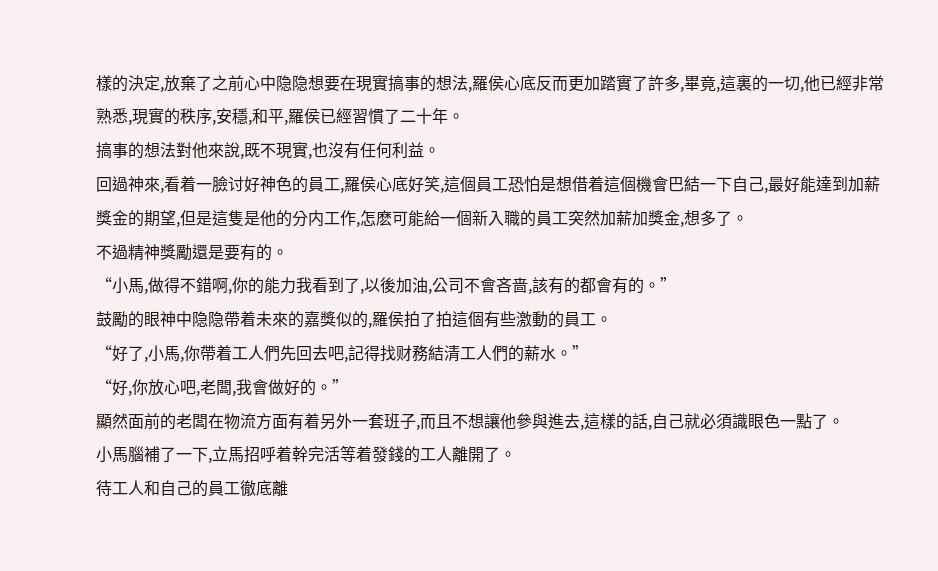樣的決定,放棄了之前心中隐隐想要在現實搞事的想法,羅侯心底反而更加踏實了許多,畢竟,這裏的一切,他已經非常熟悉,現實的秩序,安穩,和平,羅侯已經習慣了二十年。
搞事的想法對他來說,既不現實,也沒有任何利益。
回過神來,看着一臉讨好神色的員工,羅侯心底好笑,這個員工恐怕是想借着這個機會巴結一下自己,最好能達到加薪獎金的期望,但是這隻是他的分内工作,怎麽可能給一個新入職的員工突然加薪加獎金,想多了。
不過精神獎勵還是要有的。
“小馬,做得不錯啊,你的能力我看到了,以後加油,公司不會吝啬,該有的都會有的。”
鼓勵的眼神中隐隐帶着未來的嘉獎似的,羅侯拍了拍這個有些激動的員工。
“好了,小馬,你帶着工人們先回去吧,記得找财務結清工人們的薪水。”
“好,你放心吧,老闆,我會做好的。”
顯然面前的老闆在物流方面有着另外一套班子,而且不想讓他參與進去,這樣的話,自己就必須識眼色一點了。
小馬腦補了一下,立馬招呼着幹完活等着發錢的工人離開了。
待工人和自己的員工徹底離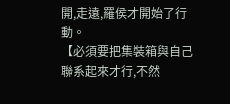開,走遠,羅侯才開始了行動。
【必須要把集裝箱與自己聯系起來才行,不然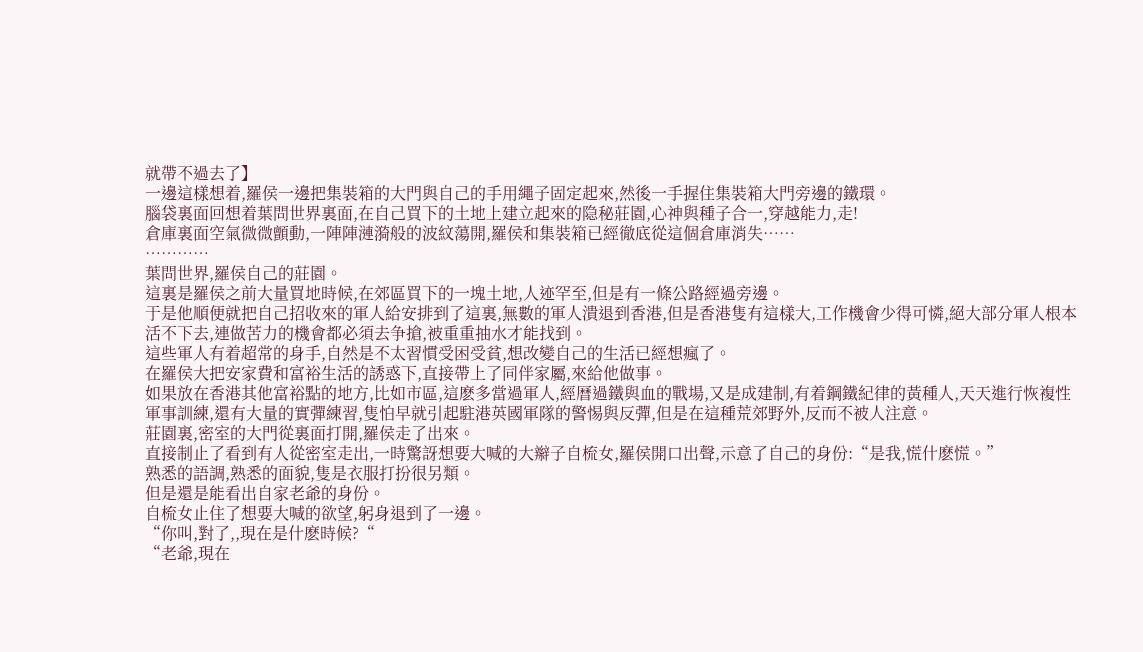就帶不過去了】
一邊這樣想着,羅侯一邊把集裝箱的大門與自己的手用繩子固定起來,然後一手握住集裝箱大門旁邊的鐵環。
腦袋裏面回想着葉問世界裏面,在自己買下的土地上建立起來的隐秘莊園,心神與種子合一,穿越能力,走!
倉庫裏面空氣微微顫動,一陣陣漣漪般的波紋蕩開,羅侯和集裝箱已經徹底從這個倉庫消失……
…………
葉問世界,羅侯自己的莊園。
這裏是羅侯之前大量買地時候,在郊區買下的一塊土地,人迹罕至,但是有一條公路經過旁邊。
于是他順便就把自己招收來的軍人給安排到了這裏,無數的軍人潰退到香港,但是香港隻有這樣大,工作機會少得可憐,絕大部分軍人根本活不下去,連做苦力的機會都必須去争搶,被重重抽水才能找到。
這些軍人有着超常的身手,自然是不太習慣受困受貧,想改變自己的生活已經想瘋了。
在羅侯大把安家費和富裕生活的誘惑下,直接帶上了同伴家屬,來給他做事。
如果放在香港其他富裕點的地方,比如市區,這麽多當過軍人,經曆過鐵與血的戰場,又是成建制,有着鋼鐵紀律的黃種人,天天進行恢複性軍事訓練,還有大量的實彈練習,隻怕早就引起駐港英國軍隊的警惕與反彈,但是在這種荒郊野外,反而不被人注意。
莊園裏,密室的大門從裏面打開,羅侯走了出來。
直接制止了看到有人從密室走出,一時驚訝想要大喊的大辮子自梳女,羅侯開口出聲,示意了自己的身份:“是我,慌什麽慌。”
熟悉的語調,熟悉的面貌,隻是衣服打扮很另類。
但是還是能看出自家老爺的身份。
自梳女止住了想要大喊的欲望,躬身退到了一邊。
“你叫,對了,,現在是什麽時候?“
“老爺,現在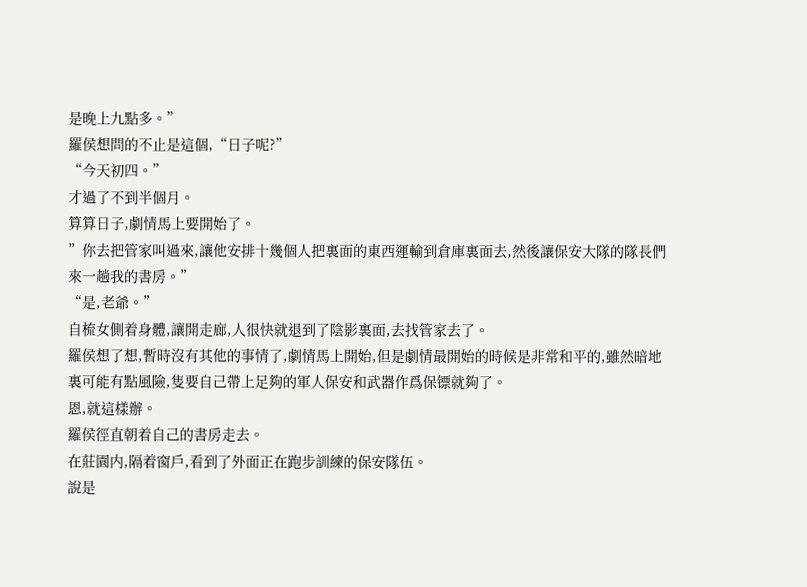是晚上九點多。”
羅侯想問的不止是這個,“日子呢?”
“今天初四。”
才過了不到半個月。
算算日子,劇情馬上要開始了。
”你去把管家叫過來,讓他安排十幾個人把裏面的東西運輸到倉庫裏面去,然後讓保安大隊的隊長們來一趟我的書房。”
“是,老爺。”
自梳女側着身體,讓開走廊,人很快就退到了陰影裏面,去找管家去了。
羅侯想了想,暫時沒有其他的事情了,劇情馬上開始,但是劇情最開始的時候是非常和平的,雖然暗地裏可能有點風險,隻要自己帶上足夠的軍人保安和武器作爲保镖就夠了。
恩,就這樣辦。
羅侯徑直朝着自己的書房走去。
在莊園内,隔着窗戶,看到了外面正在跑步訓練的保安隊伍。
說是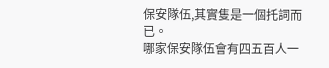保安隊伍,其實隻是一個托詞而已。
哪家保安隊伍會有四五百人一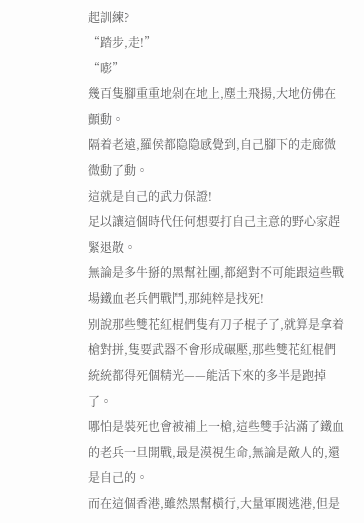起訓練?
“踏步,走!”
“嘭”
幾百隻腳重重地剁在地上,塵土飛揚,大地仿佛在顫動。
隔着老遠,羅侯都隐隐感覺到,自己腳下的走廊微微動了動。
這就是自己的武力保證!
足以讓這個時代任何想要打自己主意的野心家趕緊退散。
無論是多牛掰的黑幫社團,都絕對不可能跟這些戰場鐵血老兵們戰鬥,那純粹是找死!
别說那些雙花紅棍們隻有刀子棍子了,就算是拿着槍對拼,隻要武器不會形成碾壓,那些雙花紅棍們統統都得死個精光——能活下來的多半是跑掉了。
哪怕是裝死也會被補上一槍,這些雙手沾滿了鐵血的老兵一旦開戰,最是漠視生命,無論是敵人的,還是自己的。
而在這個香港,雖然黑幫橫行,大量軍閥逃港,但是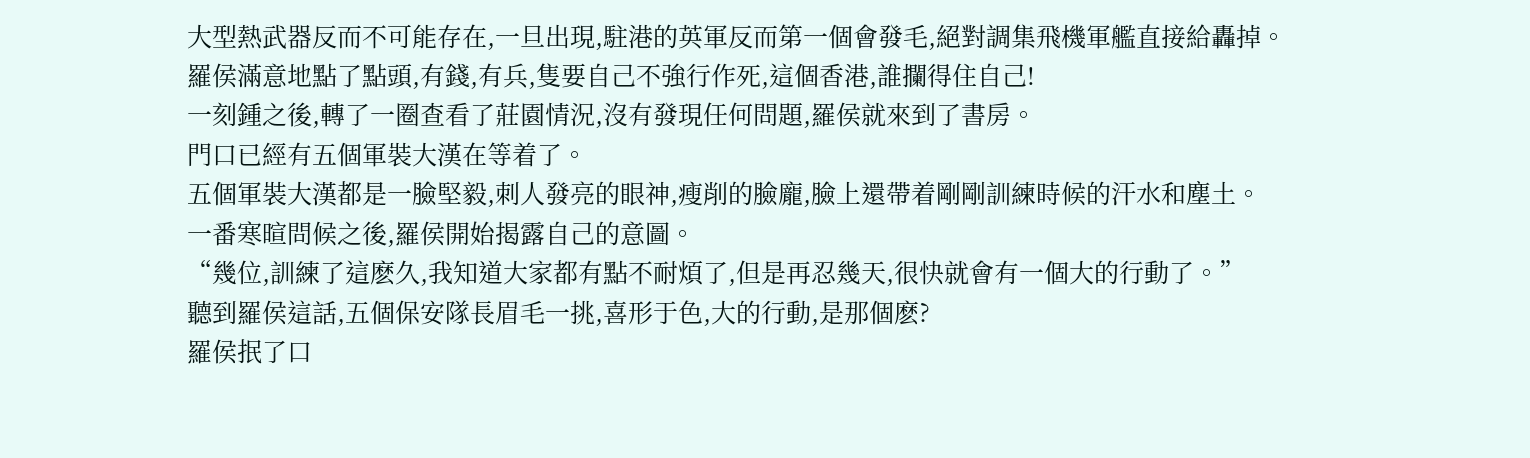大型熱武器反而不可能存在,一旦出現,駐港的英軍反而第一個會發毛,絕對調集飛機軍艦直接給轟掉。
羅侯滿意地點了點頭,有錢,有兵,隻要自己不強行作死,這個香港,誰攔得住自己!
一刻鍾之後,轉了一圈查看了莊園情況,沒有發現任何問題,羅侯就來到了書房。
門口已經有五個軍裝大漢在等着了。
五個軍裝大漢都是一臉堅毅,刺人發亮的眼神,瘦削的臉龐,臉上還帶着剛剛訓練時候的汗水和塵土。
一番寒暄問候之後,羅侯開始揭露自己的意圖。
“幾位,訓練了這麽久,我知道大家都有點不耐煩了,但是再忍幾天,很快就會有一個大的行動了。”
聽到羅侯這話,五個保安隊長眉毛一挑,喜形于色,大的行動,是那個麽?
羅侯抿了口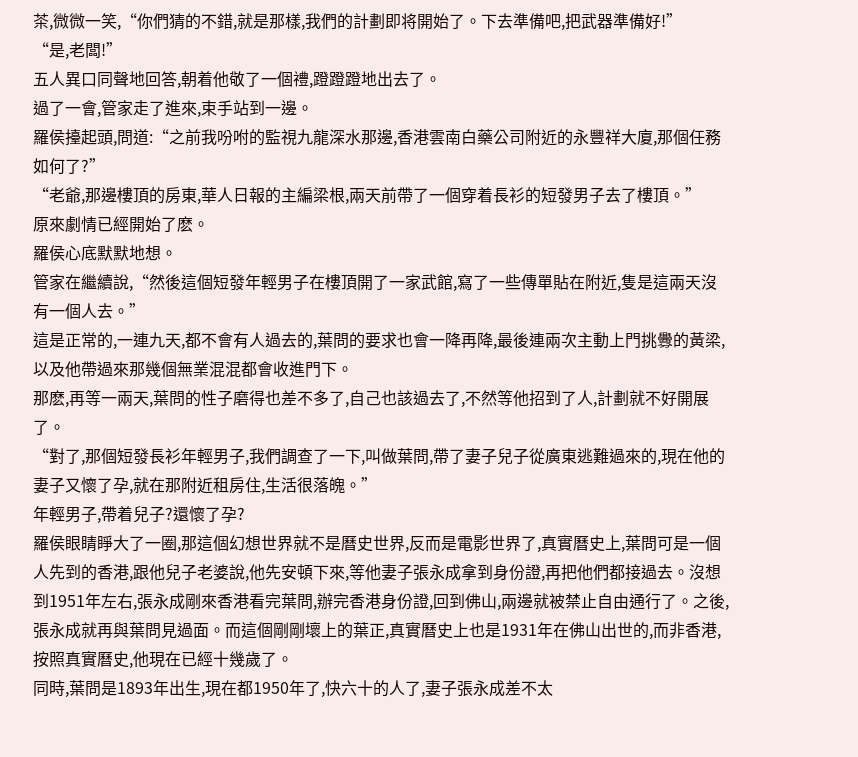茶,微微一笑,“你們猜的不錯,就是那樣,我們的計劃即将開始了。下去準備吧,把武器準備好!”
“是,老闆!”
五人異口同聲地回答,朝着他敬了一個禮,蹬蹬蹬地出去了。
過了一會,管家走了進來,束手站到一邊。
羅侯擡起頭,問道:“之前我吩咐的監視九龍深水那邊,香港雲南白藥公司附近的永豐祥大廈,那個任務如何了?”
“老爺,那邊樓頂的房東,華人日報的主編梁根,兩天前帶了一個穿着長衫的短發男子去了樓頂。”
原來劇情已經開始了麽。
羅侯心底默默地想。
管家在繼續說,“然後這個短發年輕男子在樓頂開了一家武館,寫了一些傳單貼在附近,隻是這兩天沒有一個人去。”
這是正常的,一連九天,都不會有人過去的,葉問的要求也會一降再降,最後連兩次主動上門挑釁的黃梁,以及他帶過來那幾個無業混混都會收進門下。
那麽,再等一兩天,葉問的性子磨得也差不多了,自己也該過去了,不然等他招到了人,計劃就不好開展了。
“對了,那個短發長衫年輕男子,我們調查了一下,叫做葉問,帶了妻子兒子從廣東逃難過來的,現在他的妻子又懷了孕,就在那附近租房住,生活很落魄。”
年輕男子,帶着兒子?還懷了孕?
羅侯眼睛睜大了一圈,那這個幻想世界就不是曆史世界,反而是電影世界了,真實曆史上,葉問可是一個人先到的香港,跟他兒子老婆說,他先安頓下來,等他妻子張永成拿到身份證,再把他們都接過去。沒想到1951年左右,張永成剛來香港看完葉問,辦完香港身份證,回到佛山,兩邊就被禁止自由通行了。之後,張永成就再與葉問見過面。而這個剛剛壞上的葉正,真實曆史上也是1931年在佛山出世的,而非香港,按照真實曆史,他現在已經十幾歲了。
同時,葉問是1893年出生,現在都1950年了,快六十的人了,妻子張永成差不太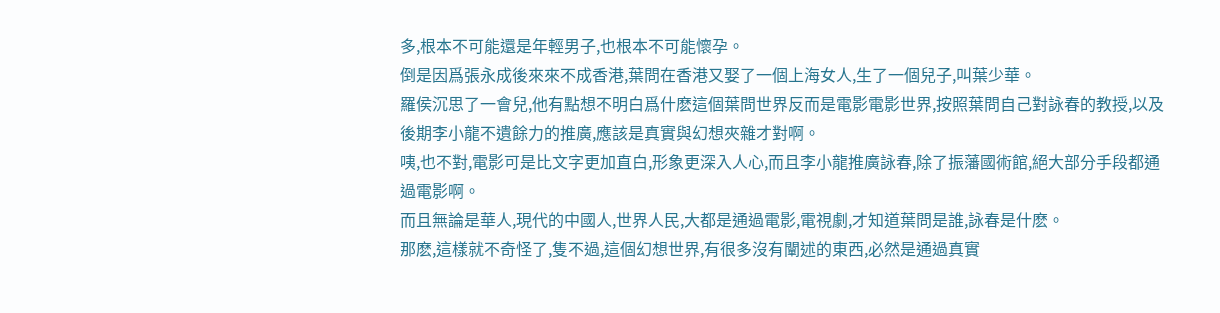多,根本不可能還是年輕男子,也根本不可能懷孕。
倒是因爲張永成後來來不成香港,葉問在香港又娶了一個上海女人,生了一個兒子,叫葉少華。
羅侯沉思了一會兒,他有點想不明白爲什麽這個葉問世界反而是電影電影世界,按照葉問自己對詠春的教授,以及後期李小龍不遺餘力的推廣,應該是真實與幻想夾雜才對啊。
咦,也不對,電影可是比文字更加直白,形象更深入人心,而且李小龍推廣詠春,除了振藩國術館,絕大部分手段都通過電影啊。
而且無論是華人,現代的中國人,世界人民,大都是通過電影,電視劇,才知道葉問是誰,詠春是什麽。
那麽,這樣就不奇怪了,隻不過,這個幻想世界,有很多沒有闡述的東西,必然是通過真實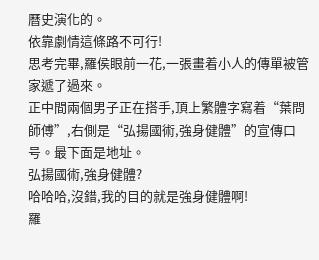曆史演化的。
依靠劇情這條路不可行!
思考完畢,羅侯眼前一花,一張畫着小人的傳單被管家遞了過來。
正中間兩個男子正在搭手,頂上繁體字寫着“葉問師傅”,右側是“弘揚國術,強身健體”的宣傳口号。最下面是地址。
弘揚國術,強身健體?
哈哈哈,沒錯,我的目的就是強身健體啊!
羅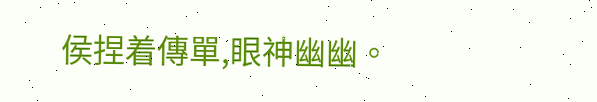侯捏着傳單,眼神幽幽。